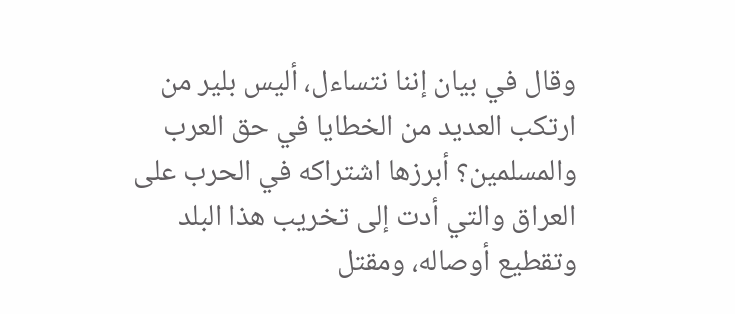وقال في بيان إننا نتساءل، أليس بلير من ارتكب العديد من الخطايا في حق العرب والمسلمين؟ أبرزها اشتراكه في الحرب على العراق والتي أدت إلى تخريب هذا البلد وتقطيع أوصاله، ومقتل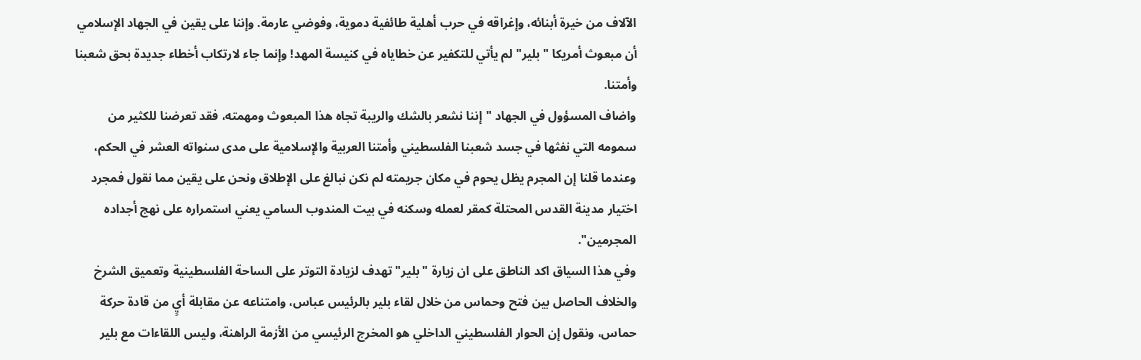الآلاف من خيرة أبنائه، وإغراقه في حرب أهلية طائفية دموية، وفوضي عارمة. وإننا على يقين في الجهاد الإسلامي أن مبعوث أمريكا "بلير" لم يأتي للتكفير عن خطاياه في كنيسة المهد! وإنما جاء لارتكاب أخطاء جديدة بحق شعبنا وأمتنا.
واضاف المسؤول في الجهاد "إننا نشعر بالشك والريبة تجاه هذا المبعوث ومهمته، فقد تعرضنا للكثير من سمومه التي نفثها في جسد شعبنا الفلسطيني وأمتنا العربية والإسلامية على مدى سنواته العشر في الحكم، وعندما قلنا إن المجرم يظل يحوم في مكان جريمته لم نكن نبالغ على الإطلاق ونحن على يقين مما نقول فمجرد اختيار مدينة القدس المحتلة كمقر لعمله وسكنه في بيت المندوب السامي يعني استمراره على نهج أجداده المجرمين".
وفي هذا السياق اكد الناطق على ان زيارة "بلير" تهدف لزيادة التوتر على الساحة الفلسطينية وتعميق الشرخ والخلاف الحاصل بين فتح وحماس من خلال لقاء بلير بالرئيس عباس، وامتناعه عن مقابلة أيٍ من قادة حركة حماس، ونقول إن الحوار الفلسطيني الداخلي هو المخرج الرئيسي من الأزمة الراهنة، وليس اللقاءات مع بلير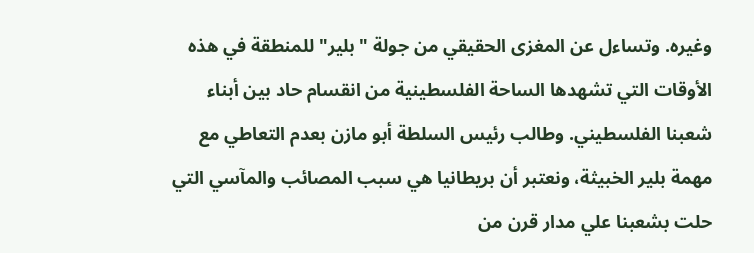وغيره. وتساءل عن المغزى الحقيقي من جولة "بلير" للمنطقة في هذه الأوقات التي تشهدها الساحة الفلسطينية من انقسام حاد بين أبناء شعبنا الفلسطيني. وطالب رئيس السلطة أبو مازن بعدم التعاطي مع مهمة بلير الخبيثة، ونعتبر أن بريطانيا هي سبب المصائب والمآسي التي حلت بشعبنا علي مدار قرن من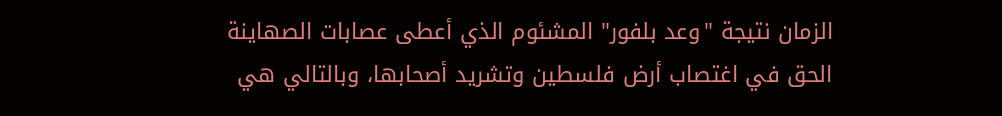الزمان نتيجة "وعد بلفور" المشئوم الذي أعطى عصابات الصهاينة الحق في اغتصاب أرض فلسطين وتشريد أصحابها، وبالتالي هي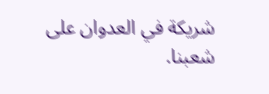شريكة في العدوان على شعبنا.